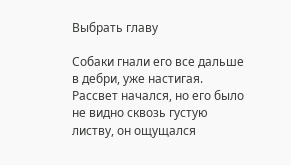Выбрать главу

Собаки гнали его все дальше в дебри, уже настигая. Рассвет начался, но его было не видно сквозь густую листву, он ощущался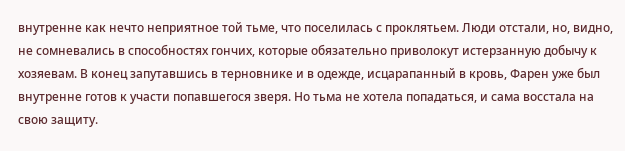внутренне как нечто неприятное той тьме, что поселилась с проклятьем. Люди отстали, но, видно, не сомневались в способностях гончих, которые обязательно приволокут истерзанную добычу к хозяевам. В конец запутавшись в терновнике и в одежде, исцарапанный в кровь, Фарен уже был внутренне готов к участи попавшегося зверя. Но тьма не хотела попадаться, и сама восстала на свою защиту.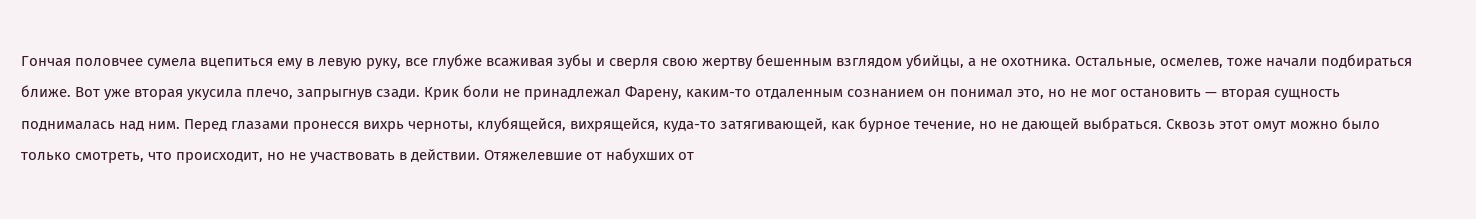Гончая половчее сумела вцепиться ему в левую руку, все глубже всаживая зубы и сверля свою жертву бешенным взглядом убийцы, а не охотника. Остальные, осмелев, тоже начали подбираться ближе. Вот уже вторая укусила плечо, запрыгнув сзади. Крик боли не принадлежал Фарену, каким-то отдаленным сознанием он понимал это, но не мог остановить — вторая сущность поднималась над ним. Перед глазами пронесся вихрь черноты, клубящейся, вихрящейся, куда-то затягивающей, как бурное течение, но не дающей выбраться. Сквозь этот омут можно было только смотреть, что происходит, но не участвовать в действии. Отяжелевшие от набухших от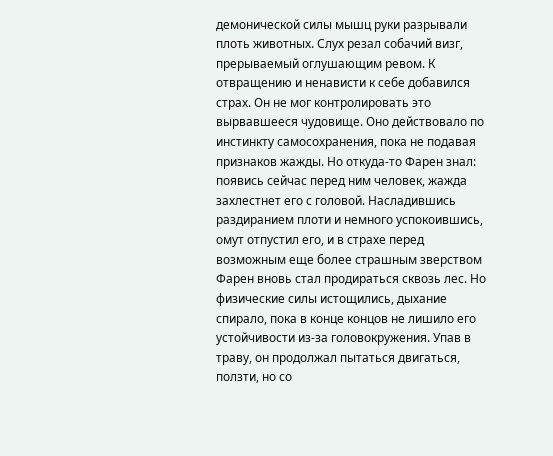демонической силы мышц руки разрывали плоть животных. Слух резал собачий визг, прерываемый оглушающим ревом. К отвращению и ненависти к себе добавился страх. Он не мог контролировать это вырвавшееся чудовище. Оно действовало по инстинкту самосохранения, пока не подавая признаков жажды. Но откуда-то Фарен знал: появись сейчас перед ним человек, жажда захлестнет его с головой. Насладившись раздиранием плоти и немного успокоившись, омут отпустил его, и в страхе перед возможным еще более страшным зверством Фарен вновь стал продираться сквозь лес. Но физические силы истощились, дыхание спирало, пока в конце концов не лишило его устойчивости из-за головокружения. Упав в траву, он продолжал пытаться двигаться, ползти, но со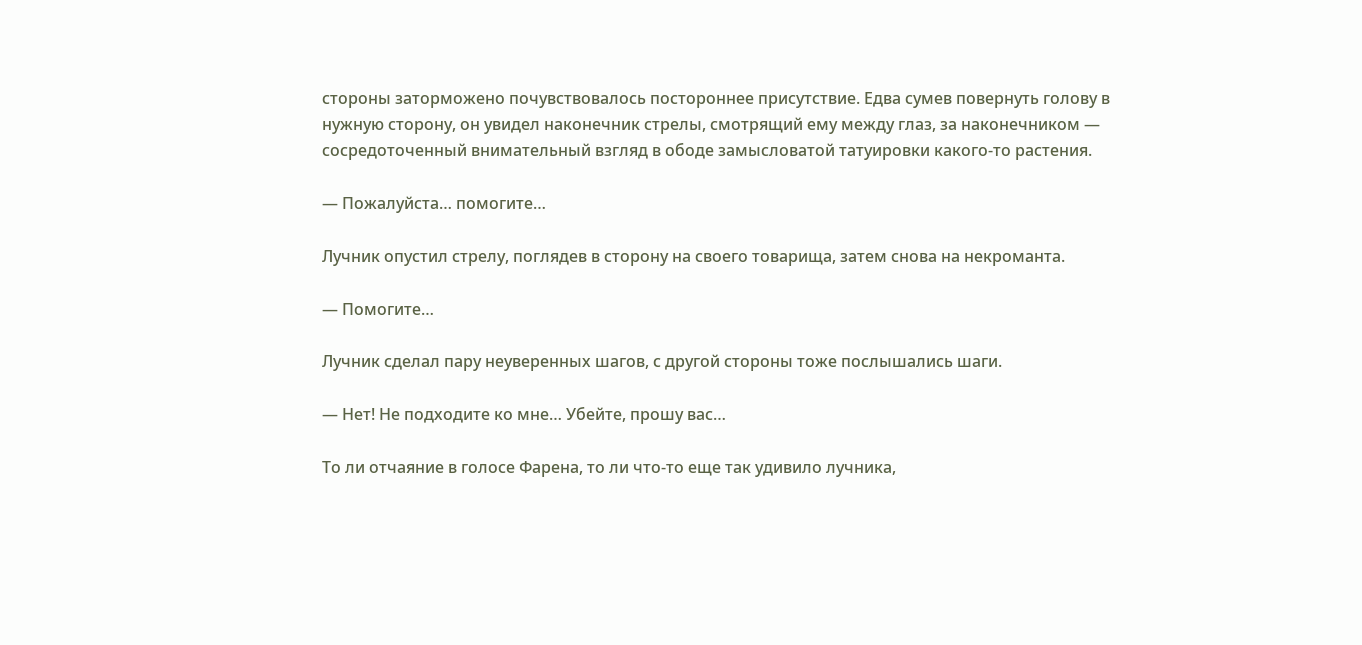стороны заторможено почувствовалось постороннее присутствие. Едва сумев повернуть голову в нужную сторону, он увидел наконечник стрелы, смотрящий ему между глаз, за наконечником — сосредоточенный внимательный взгляд в ободе замысловатой татуировки какого-то растения.

— Пожалуйста… помогите…

Лучник опустил стрелу, поглядев в сторону на своего товарища, затем снова на некроманта.

— Помогите…

Лучник сделал пару неуверенных шагов, с другой стороны тоже послышались шаги.

— Нет! Не подходите ко мне… Убейте, прошу вас…

То ли отчаяние в голосе Фарена, то ли что-то еще так удивило лучника,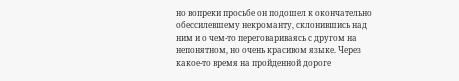но вопреки просьбе он подошел к окончательно обессилевшему некроманту, склонившись над ним и о чем-то переговариваясь с другом на непонятном, но очень красивом языке. Через какое-то время на пройденной дороге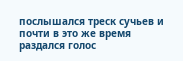послышался треск сучьев и почти в это же время раздался голос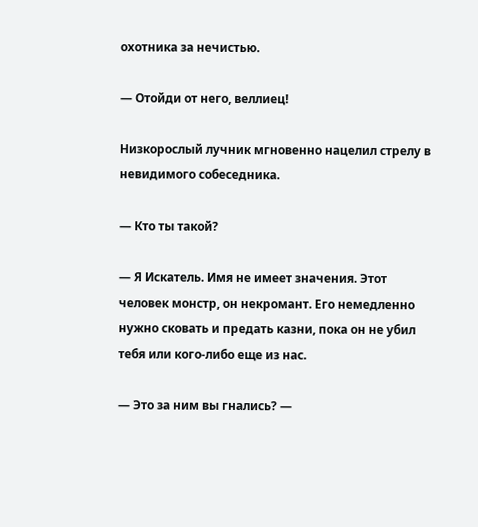охотника за нечистью.

— Отойди от него, веллиец!

Низкорослый лучник мгновенно нацелил стрелу в невидимого собеседника.

— Кто ты такой?

— Я Искатель. Имя не имеет значения. Этот человек монстр, он некромант. Его немедленно нужно сковать и предать казни, пока он не убил тебя или кого-либо еще из нас.

— Это за ним вы гнались? —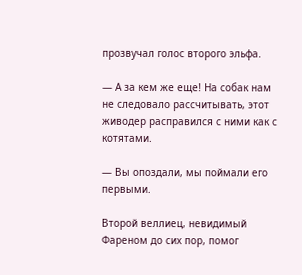прозвучал голос второго эльфа.

— А за кем же еще! На собак нам не следовало рассчитывать, этот живодер расправился с ними как с котятами.

— Вы опоздали, мы поймали его первыми.

Второй веллиец, невидимый Фареном до сих пор, помог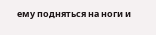ему подняться на ноги и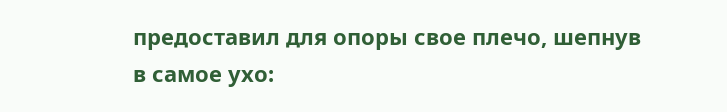предоставил для опоры свое плечо, шепнув в самое ухо: